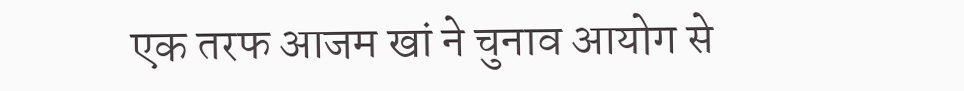एक तरफ आजम खां ने चुनाव आयोग से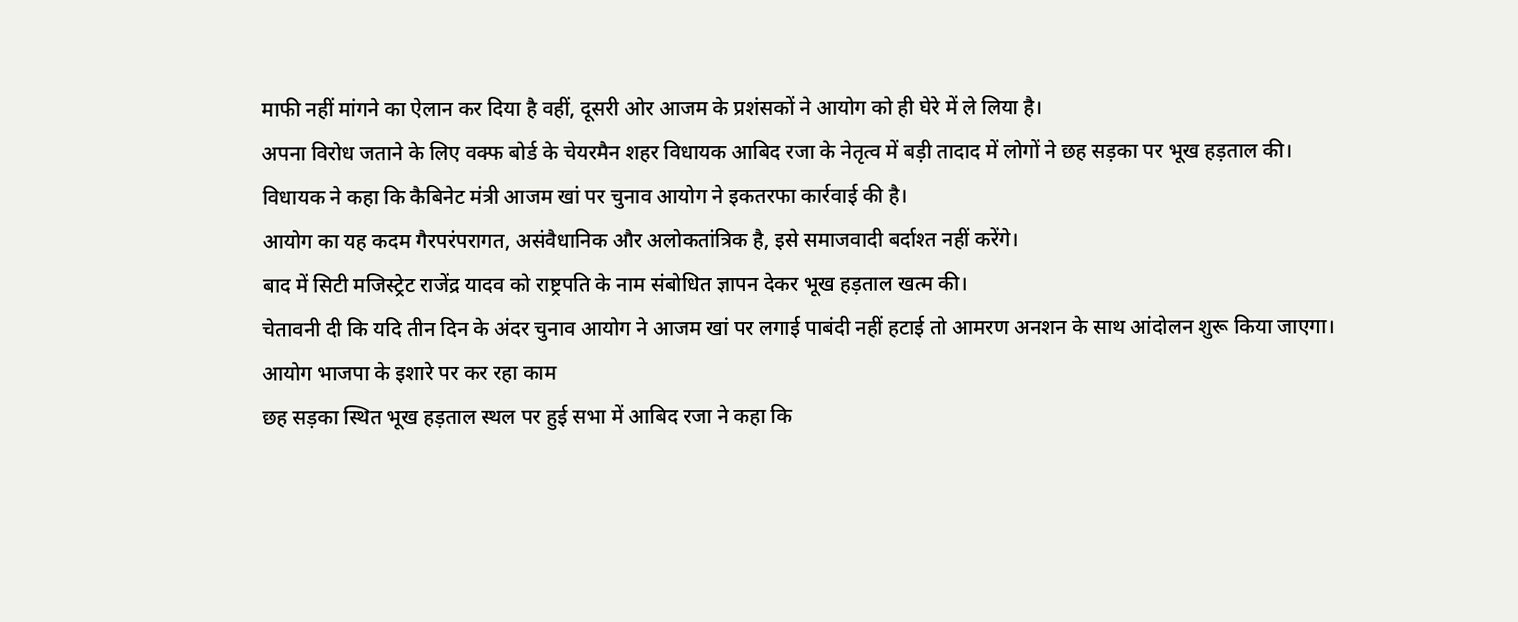माफी नहीं मांगने का ऐलान कर दिया है वहीं, दूसरी ओर आजम के प्रशंसकों ने आयोग को ही घेरे में ले लिया है।
अपना विरोध जताने के लिए वक्फ बोर्ड के चेयरमैन शहर विधायक आबिद रजा के नेतृत्व में बड़ी तादाद में लोगों ने छह सड़का पर भूख हड़ताल की।
विधायक ने कहा कि कैबिनेट मंत्री आजम खां पर चुनाव आयोग ने इकतरफा कार्रवाई की है।
आयोग का यह कदम गैरपरंपरागत, असंवैधानिक और अलोकतांत्रिक है, इसे समाजवादी बर्दाश्त नहीं करेंगे।
बाद में सिटी मजिस्ट्रेट राजेंद्र यादव को राष्ट्रपति के नाम संबोधित ज्ञापन देकर भूख हड़ताल खत्म की।
चेतावनी दी कि यदि तीन दिन के अंदर चुनाव आयोग ने आजम खां पर लगाई पाबंदी नहीं हटाई तो आमरण अनशन के साथ आंदोलन शुरू किया जाएगा।
आयोग भाजपा के इशारे पर कर रहा काम
छह सड़का स्थित भूख हड़ताल स्थल पर हुई सभा में आबिद रजा ने कहा कि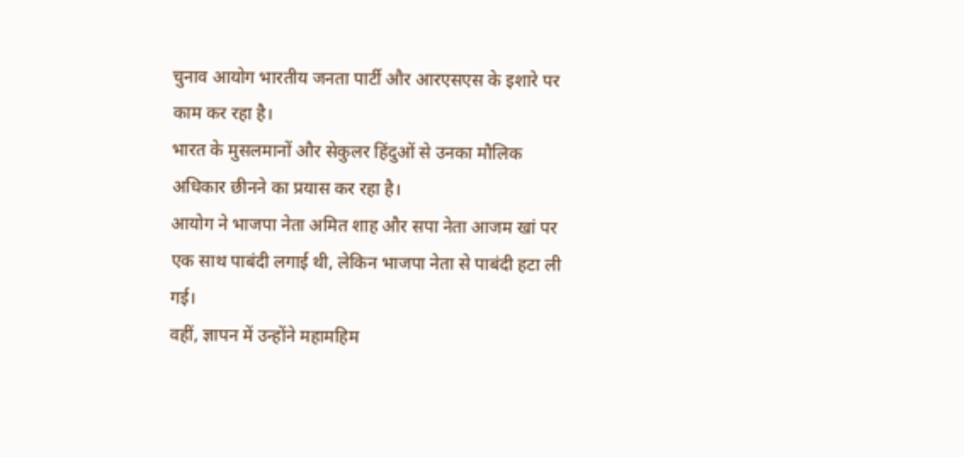चुनाव आयोग भारतीय जनता पार्टी और आरएसएस के इशारे पर काम कर रहा है।
भारत के मुसलमानों और सेकुलर हिंदुओं से उनका मौलिक अधिकार छीनने का प्रयास कर रहा है।
आयोग ने भाजपा नेता अमित शाह और सपा नेता आजम खां पर एक साथ पाबंदी लगाई थी, लेकिन भाजपा नेता से पाबंदी हटा ली गई।
वहीं, ज्ञापन में उन्होंने महामहिम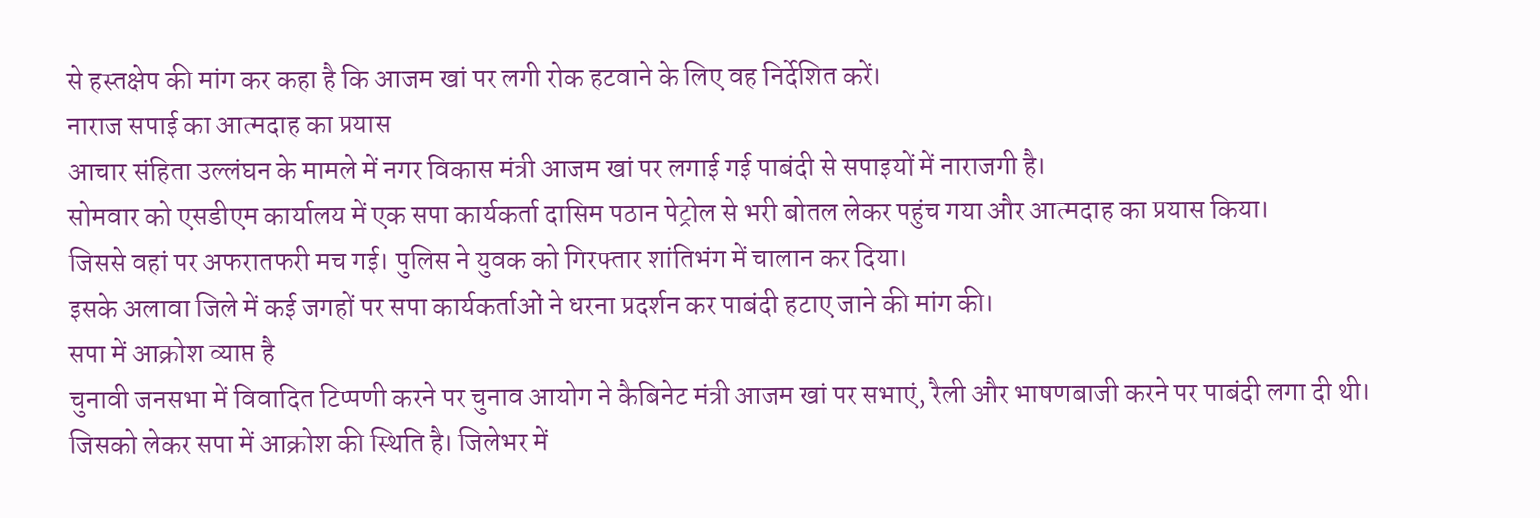से हस्तक्षेप की मांग कर कहा है कि आजम खां पर लगी रोक हटवाने के लिए वह निर्देशित करें।
नाराज सपाई का आत्मदाह का प्रयास
आचार संहिता उल्लंघन के मामले में नगर विकास मंत्री आजम खां पर लगाई गई पाबंदी से सपाइयों में नाराजगी है।
सोमवार को एसडीएम कार्यालय में एक सपा कार्यकर्ता दासिम पठान पेट्रोल से भरी बोतल लेकर पहुंच गया और आत्मदाह का प्रयास किया।
जिससे वहां पर अफरातफरी मच गई। पुलिस ने युवक को गिरफ्तार शांतिभंग में चालान कर दिया।
इसके अलावा जिले में कई जगहों पर सपा कार्यकर्ताओं ने धरना प्रदर्शन कर पाबंदी हटाए जाने की मांग की।
सपा में आक्रोश व्याप्त है
चुनावी जनसभा में विवादित टिप्पणी करने पर चुनाव आयोग ने कैबिनेट मंत्री आजम खां पर सभाएं, रैली और भाषणबाजी करने पर पाबंदी लगा दी थी।
जिसको लेकर सपा में आक्रोश की स्थिति है। जिलेभर में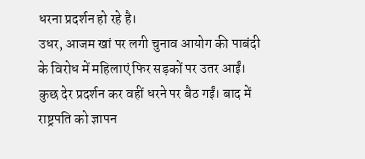धरना प्रदर्शन हो रहे है।
उधर, आजम खां पर लगी चुनाव आयोग की पाबंदी के विरोध में महिलाएं फिर सड़कों पर उतर आईं। कुछ देर प्रदर्शन कर वहीं धरने पर बैठ गईं। बाद में राष्ट्रपति को ज्ञापन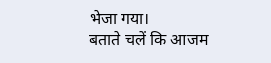भेजा गया।
बताते चलें कि आजम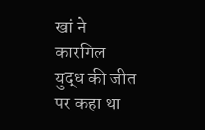खां ने कारगिल युद्ध की जीत पर कहा था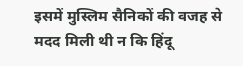इसमें मुस्लिम सैनिकों की वजह से मदद मिली थी न कि हिंदू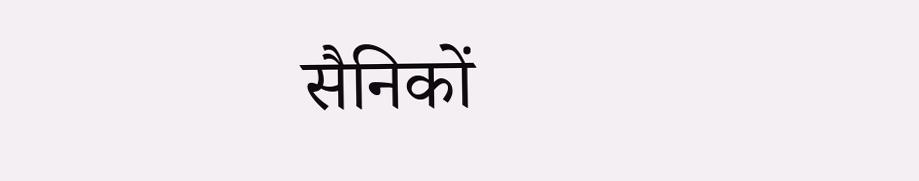सैनिकों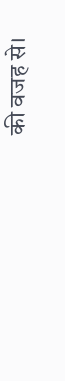की वजह से।